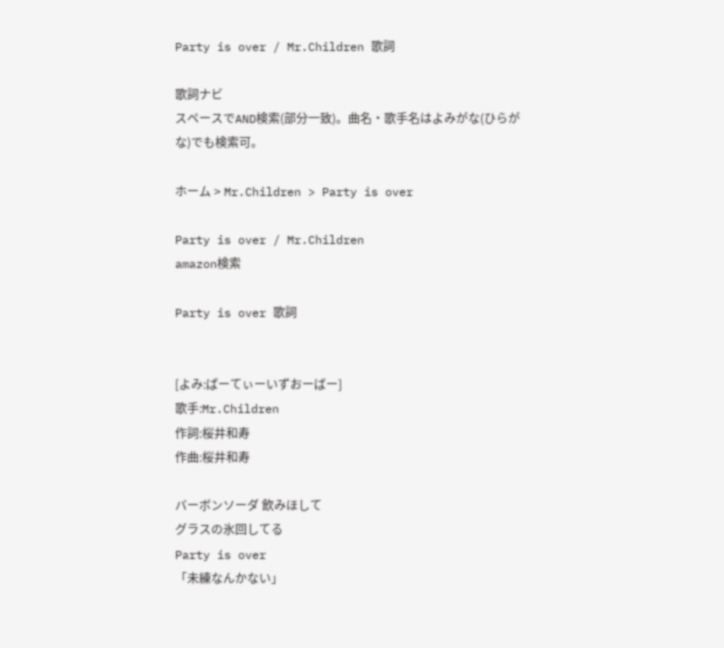Party is over / Mr.Children 歌詞

歌詞ナビ
スペースでAND検索(部分一致)。曲名・歌手名はよみがな(ひらがな)でも検索可。

ホーム > Mr.Children > Party is over

Party is over / Mr.Children
amazon検索

Party is over 歌詞


[よみ:ぱーてぃーいずおーばー]
歌手:Mr.Children
作詞:桜井和寿
作曲:桜井和寿

バーボンソーダ 飲みほして
グラスの氷回してる
Party is over
「未練なんかない」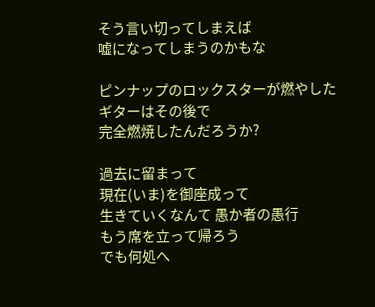そう言い切ってしまえば
嘘になってしまうのかもな

ピンナップのロックスターが燃やした
ギターはその後で
完全燃焼したんだろうか?

過去に留まって
現在(いま)を御座成って
生きていくなんて 愚か者の愚行
もう席を立って帰ろう
でも何処へ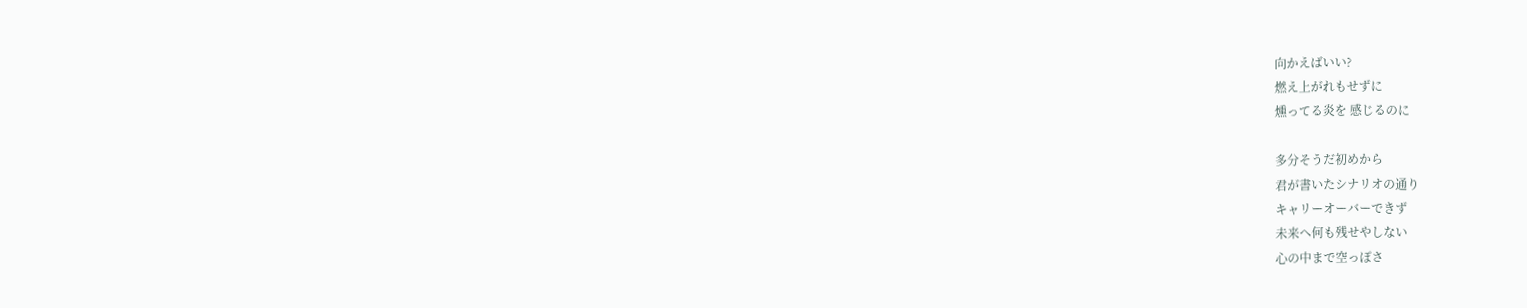向かえばいい?
燃え上がれもせずに
燻ってる炎を 感じるのに

多分そうだ初めから
君が書いたシナリオの通り
キャリーオーバーできず
未来へ何も残せやしない
心の中まで空っぽさ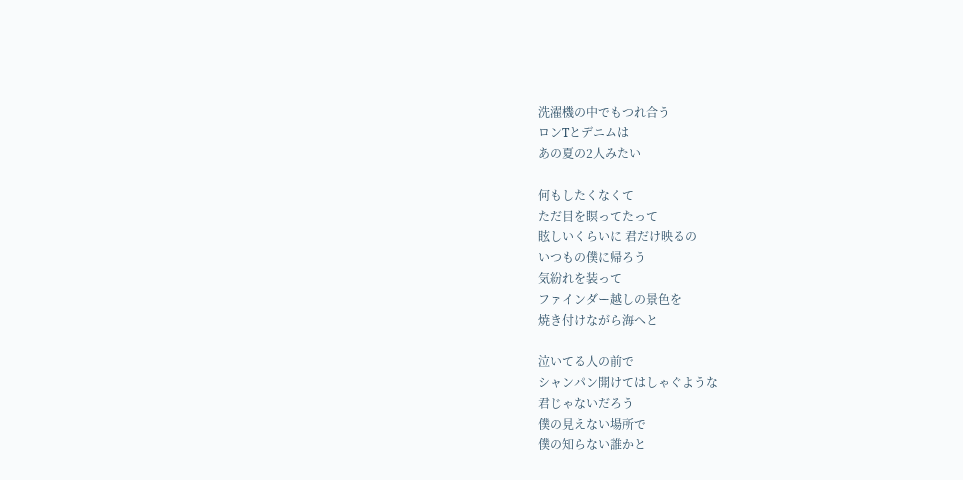洗濯機の中でもつれ合う
ロンTとデニムは
あの夏の2人みたい

何もしたくなくて
ただ目を瞑ってたって
眩しいくらいに 君だけ映るの
いつもの僕に帰ろう
気紛れを装って
ファインダー越しの景色を
焼き付けながら海へと

泣いてる人の前で
シャンパン開けてはしゃぐような
君じゃないだろう
僕の見えない場所で
僕の知らない誰かと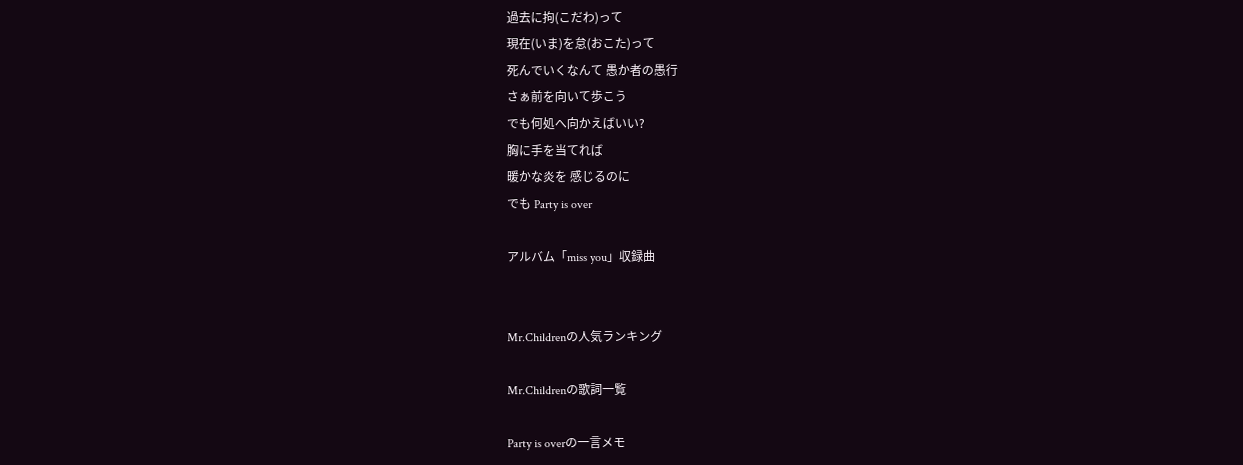過去に拘(こだわ)って
現在(いま)を怠(おこた)って
死んでいくなんて 愚か者の愚行
さぁ前を向いて歩こう
でも何処へ向かえばいい?
胸に手を当てれば
暖かな炎を 感じるのに
でも Party is over

アルバム「miss you」収録曲


Mr.Childrenの人気ランキング

Mr.Childrenの歌詞一覧

Party is overの一言メモ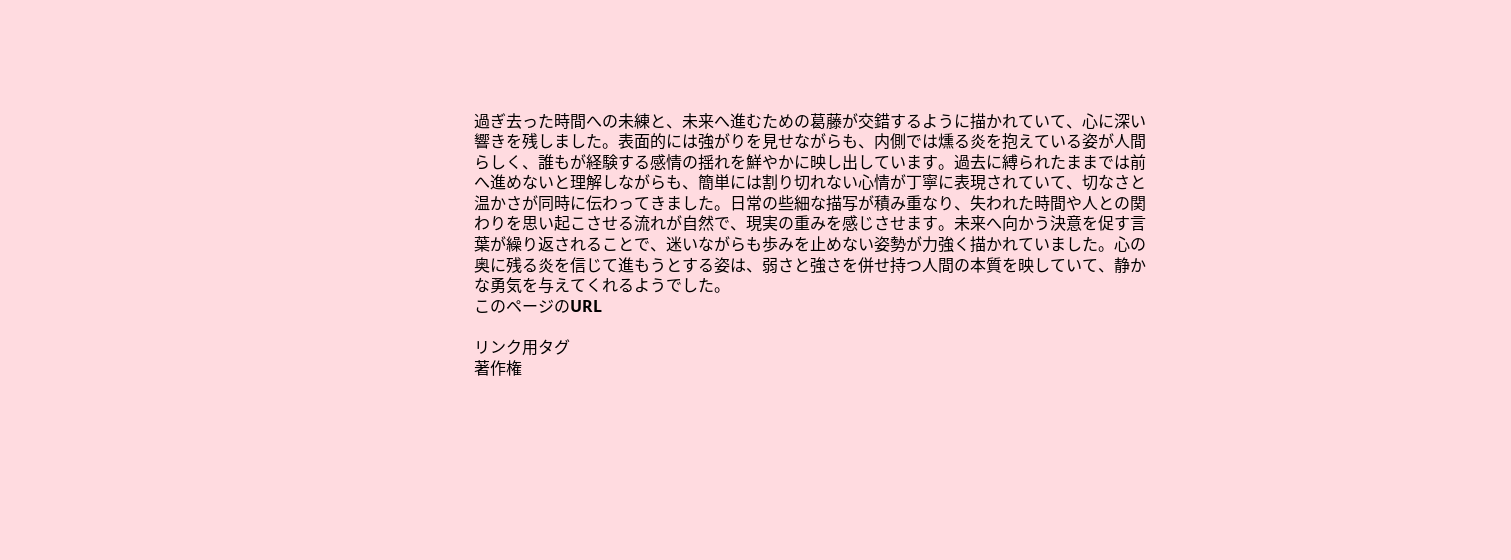過ぎ去った時間への未練と、未来へ進むための葛藤が交錯するように描かれていて、心に深い響きを残しました。表面的には強がりを見せながらも、内側では燻る炎を抱えている姿が人間らしく、誰もが経験する感情の揺れを鮮やかに映し出しています。過去に縛られたままでは前へ進めないと理解しながらも、簡単には割り切れない心情が丁寧に表現されていて、切なさと温かさが同時に伝わってきました。日常の些細な描写が積み重なり、失われた時間や人との関わりを思い起こさせる流れが自然で、現実の重みを感じさせます。未来へ向かう決意を促す言葉が繰り返されることで、迷いながらも歩みを止めない姿勢が力強く描かれていました。心の奥に残る炎を信じて進もうとする姿は、弱さと強さを併せ持つ人間の本質を映していて、静かな勇気を与えてくれるようでした。
このページのURL

リンク用タグ
著作権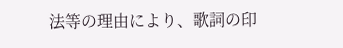法等の理由により、歌詞の印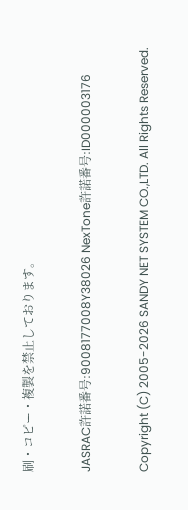刷・コピー・複製を禁止しております。

JASRAC許諾番号:9008177008Y38026 NexTone許諾番号:ID000003176

Copyright (C) 2005-2026 SANDY NET SYSTEM CO.,LTD. All Rights Reserved.